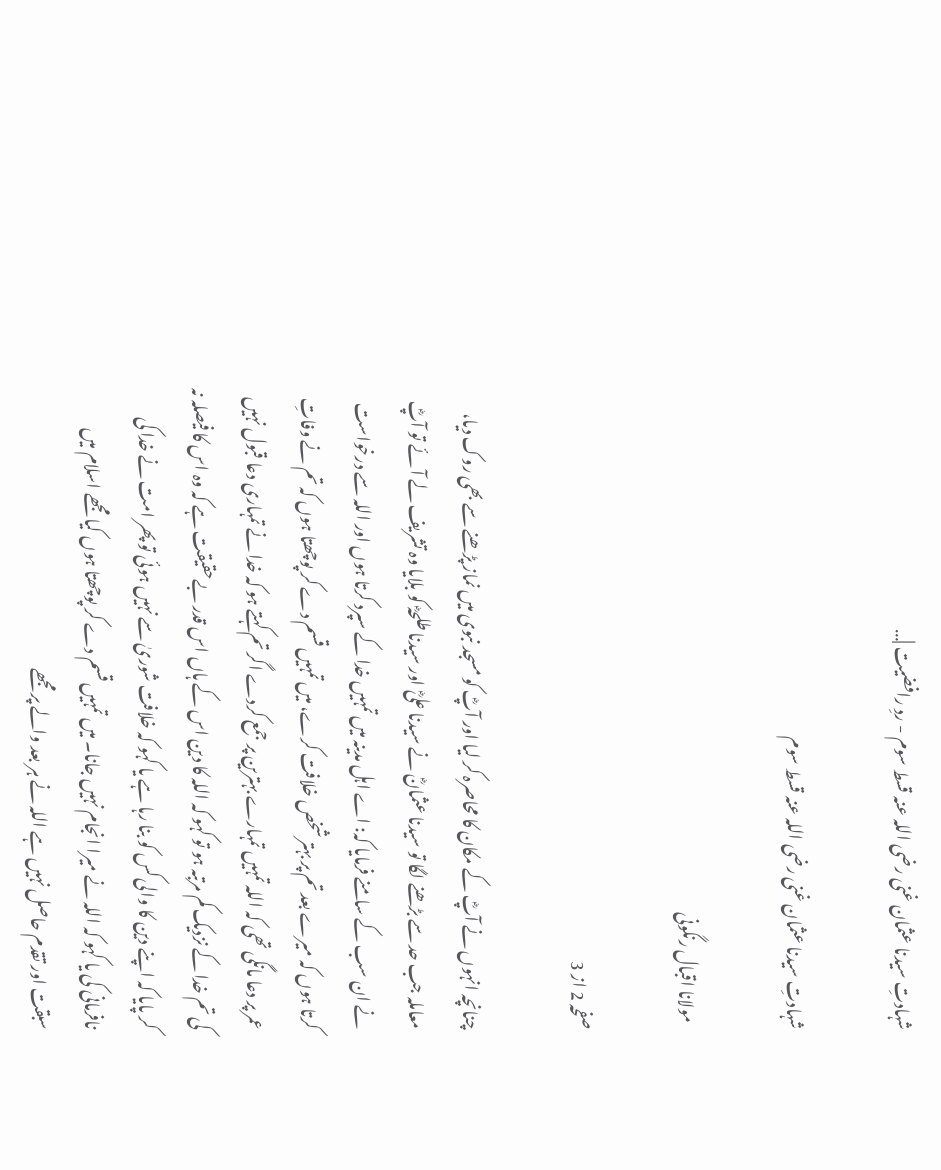شہادتِ سیدنا عثمان غنی رضی اللہ عنہ قسط سوم - ردِ رافضیت |…

شہادتِ سیدنا عثمان غنی رضی اللہ عنہ قسط سوم

  مولانا اقبال رنگونی

صفحہ 2 از 3

چنانچہ انہوں نے آپؓ کے مکان کا محاصرہ کر لیا اور آپؓ کو مسجد نبوی میں نماز پڑھنے سے بھی روک دیا، معاملہ جب حد سے بڑھنے لگا تو سیدنا عثمانؓ نے سیدنا علیؓ اور سیدنا طلحہؓ کو بلایا وہ تشریف لے آئے تو آپؓ نے ان سب کے سامنے فرمایا کہ: اے اہل مدینہ میں تمہیں خدا کے سپرد کرتا ہوں اور اللہ سے درخواست کرتا ہوں کہ میرے بعد تم پر بہتر شخص خلافت کرے، میں تمہیں قسم دے کر پوچھتا ہوں کہ تم نے وفاتِ عمر پر دعا مانگی تھی کہ اللہ تمہیں تمہارے بہترین پر جمع کردے اگر تم کہتے ہو کہ خدا نے تمہاری دعا قبول نہیں کی تم خدا کے نزدیک کم مرتبہ ہو تو کہو کہ اللہ کا دین اس کے ہاں اس قدر بےحقیقت ہے کہ وہ اس کا فیصلہ نہ کر پایا کہ اپنے دین کا والی کس کو بنا رہا ہے یا کہو کہ خلافت شوریٰ سے نہیں ہوئی تو پھر امت نے خدا کی نافرمانی کی یا کہو کہ اللہ نے میرا انجام نہیں جانا۔ میں تمہیں قسم دے کر پوچھتا ہوں کیا مجھے اسلام میں سبقت اور تقدم حاصل نہیں ہے اللہ نے ہر بعد والے پر مجھے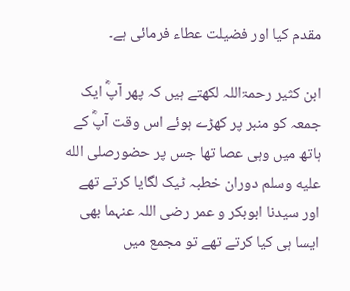مقدم کیا اور فضیلت عطاء فرمائی ہے۔

ابن کثیر رحمۃاللہ لکھتے ہیں کہ پھر آپؓ ایک جمعہ کو منبر پر کھڑے ہوئے اس وقت آپؓ کے ہاتھ میں وہی عصا تھا جس پر حضورصلى الله عليه وسلم دوران خطبہ ٹیک لگایا کرتے تھے اور سیدنا ابوبکر و عمر رضی اللہ عنہما بھی ایسا ہی کیا کرتے تھے تو مجمع میں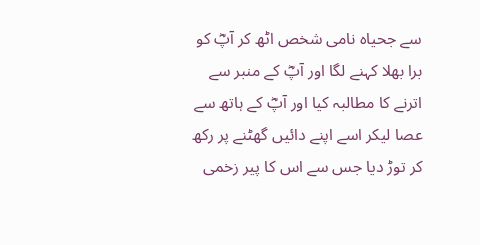سے جحیاہ نامی شخص اٹھ کر آپؓ کو برا بھلا کہنے لگا اور آپؓ کے منبر سے اترنے کا مطالبہ کیا اور آپؓ کے ہاتھ سے عصا لیکر اسے اپنے دائیں گھٹنے پر رکھ کر توڑ دیا جس سے اس کا پیر زخمی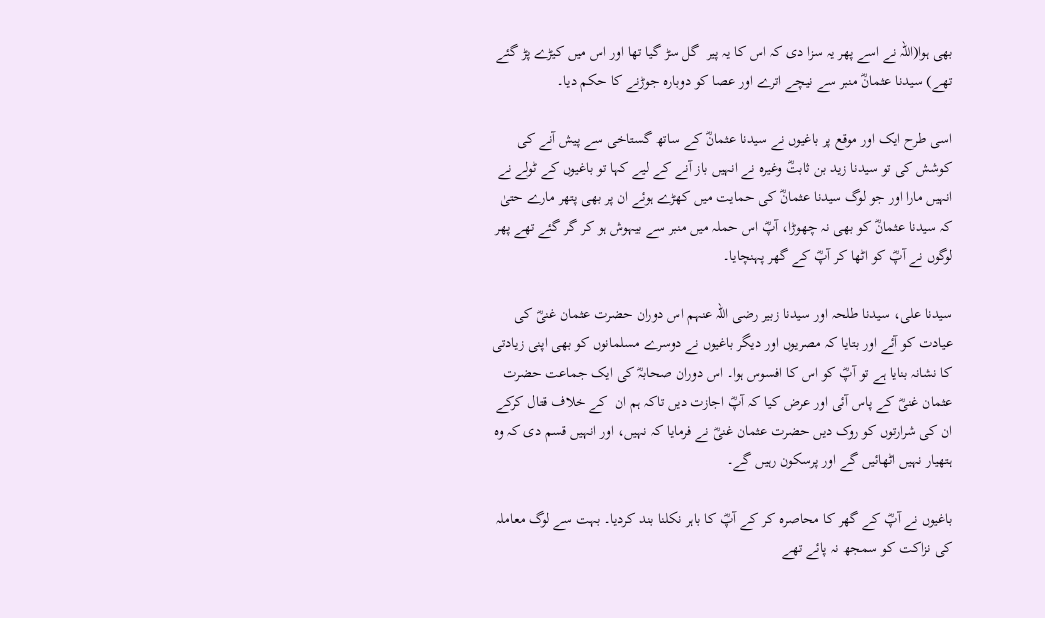بھی ہوا(اللہ نے اسے پھر یہ سزا دی کہ اس کا یہ پیر  گل سڑ گیا تھا اور اس میں کیڑے پڑ گئے تھے) سیدنا عثمانؓ منبر سے نیچے اترے اور عصا کو دوبارہ جوڑنے کا حکم دیا۔

اسی طرح ایک اور موقع پر باغیوں نے سیدنا عثمانؓ کے ساتھ گستاخی سے پیش آنے کی کوشش کی تو سیدنا زید بن ثابتؓ وغیرہ نے انہیں باز آنے کے لیے کہا تو باغیوں کے ٹولے نے انہیں مارا اور جو لوگ سیدنا عثمانؓ کی حمایت میں کھڑے ہوئے ان پر بھی پتھر مارے حتیٰ کہ سیدنا عثمانؓ کو بھی نہ چھوڑا، آپؓ اس حملہ میں منبر سے بیہوش ہو کر گر گئے تھے پھر لوگوں نے آپؓ کو اٹھا کر آپؓ کے گھر پہنچایا۔

سیدنا علی، سیدنا طلحہ اور سیدنا زبیر رضی اللہ عنہم اس دوران حضرت عثمان غنیؓ کی عیادت کو آئے اور بتایا کہ مصریوں اور دیگر باغیوں نے دوسرے مسلمانوں کو بھی اپنی زیادتی کا نشانہ بنایا ہے تو آپؓ کو اس کا افسوس ہوا۔ اس دوران صحابہؓ کی ایک جماعت حضرت عثمان غنیؓ کے پاس آئی اور عرض کیا کہ آپؓ اجازت دیں تاکہ ہم ان  کے خلاف قتال کرکے ان کی شرارتوں کو روک دیں حضرت عثمان غنیؓ نے فرمایا کہ نہیں، اور انہیں قسم دی کہ وہ ہتھیار نہیں اٹھائیں گے اور پرسکون رہیں گے۔

باغیوں نے آپؓ کے گھر کا محاصرہ کر کے آپؓ کا باہر نکلنا بند کردیا۔ بہت سے لوگ معاملہ کی نزاکت کو سمجھ نہ پائے تھے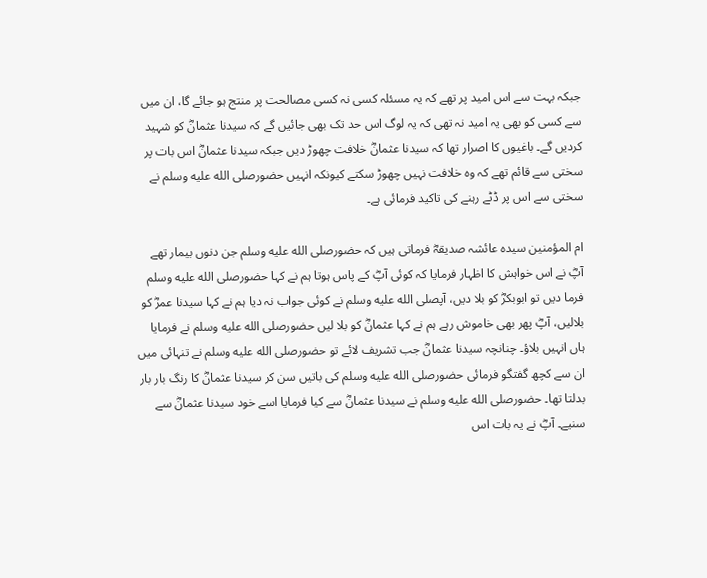جبکہ بہت سے اس امید پر تھے کہ یہ مسئلہ کسی نہ کسی مصالحت پر منتج ہو جائے گا، ان میں سے کسی کو بھی یہ امید نہ تھی کہ یہ لوگ اس حد تک بھی جائیں گے کہ سیدنا عثمانؓ کو شہید کردیں گے۔ باغیوں کا اصرار تھا کہ سیدنا عثمانؓ خلافت چھوڑ دیں جبکہ سیدنا عثمانؓ اس بات پر سختی سے قائم تھے کہ وہ خلافت نہیں چھوڑ سکتے کیونکہ انہیں حضورصلى الله عليه وسلم نے سختی سے اس پر ڈٹے رہنے کی تاکید فرمائی ہے۔

ام المؤمنین سیدہ عائشہ صدیقہؓ فرماتی ہیں کہ حضورصلى الله عليه وسلم جن دنوں بیمار تھے آپؓ نے اس خواہش کا اظہار فرمایا کہ کوئی آپؓ کے پاس ہوتا ہم نے کہا حضورصلى الله عليه وسلم فرما دیں تو ابوبکرؓ کو بلا دیں، آپصلى الله عليه وسلم نے کوئی جواب نہ دیا ہم نے کہا سیدنا عمرؓ کو بلالیں، آپؓ پھر بھی خاموش رہے ہم نے کہا عثمانؓ کو بلا لیں حضورصلى الله عليه وسلم نے فرمایا ہاں انہیں بلاؤ۔ چنانچہ سیدنا عثمانؓ جب تشریف لائے تو حضورصلى الله عليه وسلم نے تنہائی میں ان سے کچھ گفتگو فرمائی حضورصلى الله عليه وسلم کی باتیں سن کر سیدنا عثمانؓ کا رنگ بار بار بدلتا تھا۔ حضورصلى الله عليه وسلم نے سیدنا عثمانؓ سے کیا فرمایا اسے خود سیدنا عثمانؓ سے سنیے۔ آپؓ نے یہ بات اس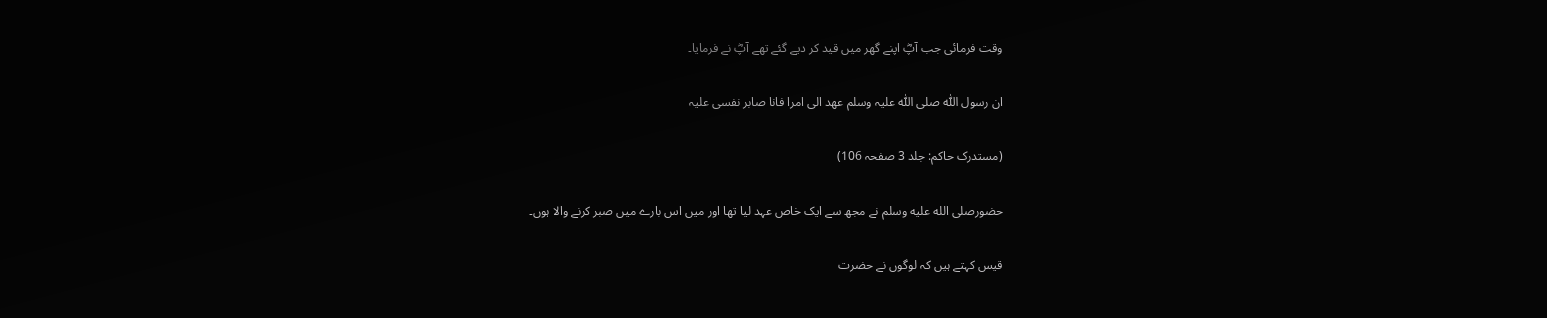وقت فرمائی جب آپؓ اپنے گھر میں قید کر دیے گئے تھے آپؓ نے فرمایا۔

ان رسول اللّٰہ صلی اللّٰہ علیہ وسلم عھد الی امرا فانا صابر نفسی علیہ

(مستدرک حاکم: جلد 3 صفحہ 106)

حضورصلى الله عليه وسلم نے مجھ سے ایک خاص عہد لیا تھا اور میں اس بارے میں صبر کرنے والا ہوں۔

قیس کہتے ہیں کہ لوگوں نے حضرت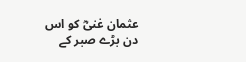عثمان غنیؓ کو اس دن بڑے صبر کے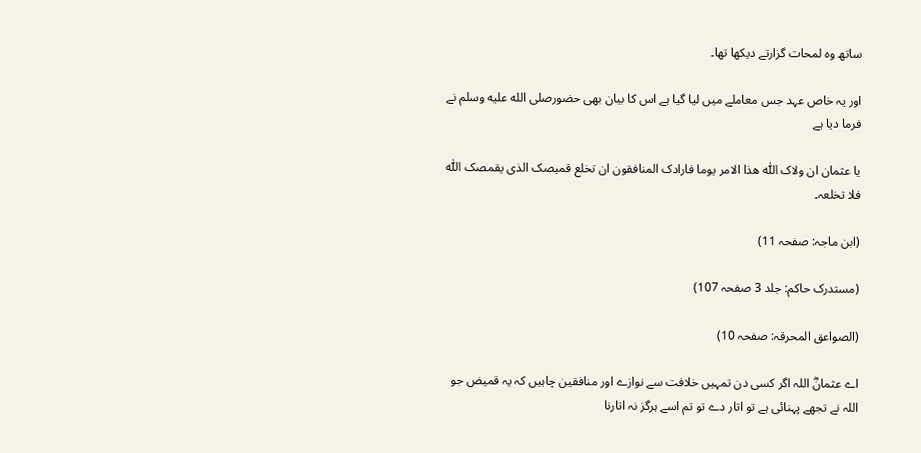ساتھ وہ لمحات گزارتے دیکھا تھا۔

اور یہ خاص عہد جس معاملے میں لیا گیا ہے اس کا بیان بھی حضورصلى الله عليه وسلم نے فرما دیا ہے

یا عثمان ان ولاک اللّٰہ ھذا الامر یوما فارادک المنافقون ان تخلع قمیصک الذی یقمصک اللّٰہ فلا تخلعہ۔

(ابن ماجہ: صفحہ 11)

(مستدرک حاکم: جلد 3 صفحہ 107)

(الصواعق المحرقہ: صفحہ 10)

اے عثمانؓ اللہ اگر کسی دن تمہیں خلافت سے نوازے اور منافقین چاہیں کہ یہ قمیض جو اللہ نے تجھے پہنائی ہے تو اتار دے تو تم اسے ہرگز نہ اتارنا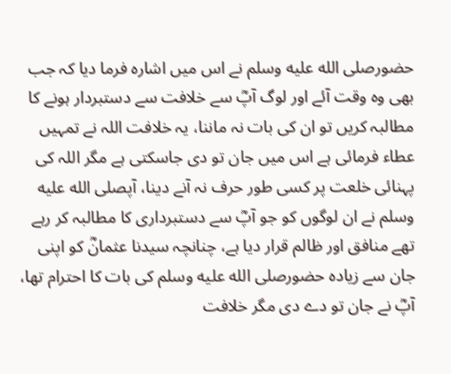حضورصلى الله عليه وسلم نے اس میں اشارہ فرما دیا کہ جب بھی وہ وقت آئے اور لوگ آپؓ سے خلافت سے دستبردار ہونے کا مطالبہ کریں تو ان کی بات نہ ماننا، یہ خلافت اللہ نے تمہیں عطاء فرمائی ہے اس میں جان تو دی جاسکتی ہے مگر اللہ کی پہنائی خلعت پر کسی طور حرف نہ آنے دینا، آپصلى الله عليه وسلم نے ان لوگوں کو جو آپؓ سے دستبرداری کا مطالبہ کر رہے تھے منافق اور ظالم قرار دیا ہے، چنانچہ سیدنا عثمانؓ کو اپنی جان سے زیادہ حضورصلى الله عليه وسلم کی بات کا احترام تھا، آپؓ نے جان تو دے دی مگر خلافت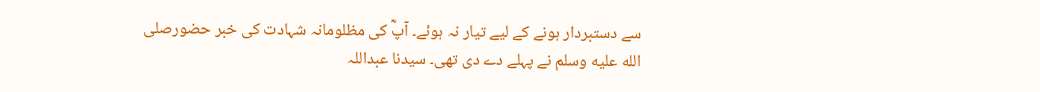سے دستبردار ہونے کے لیے تیار نہ ہوئے۔ آپؓ کی مظلومانہ شہادت کی خبر حضورصلى الله عليه وسلم نے پہلے دے دی تھی۔ سیدنا عبداللہ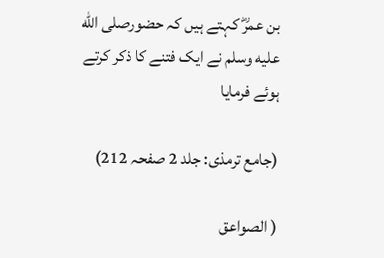بن عمرؓ کہتے ہیں کہ حضورصلى الله عليه وسلم نے ایک فتنے کا ذکر کرتے ہوئے فرمایا

(جامع ترمذی: جلد 2 صفحہ 212)

( الصواعق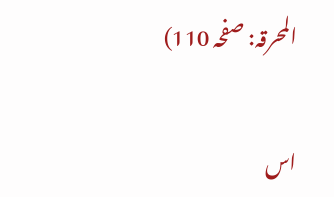المحرقہ: صفحہ 110)

اس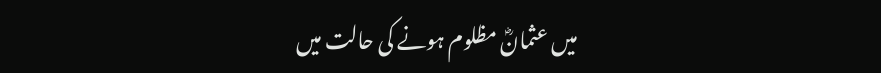میں عثمانؓ مظلوم ہونے کی حالت میں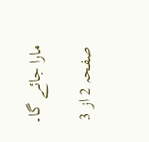مارا جائے گا۔

صفحہ 2 از 3